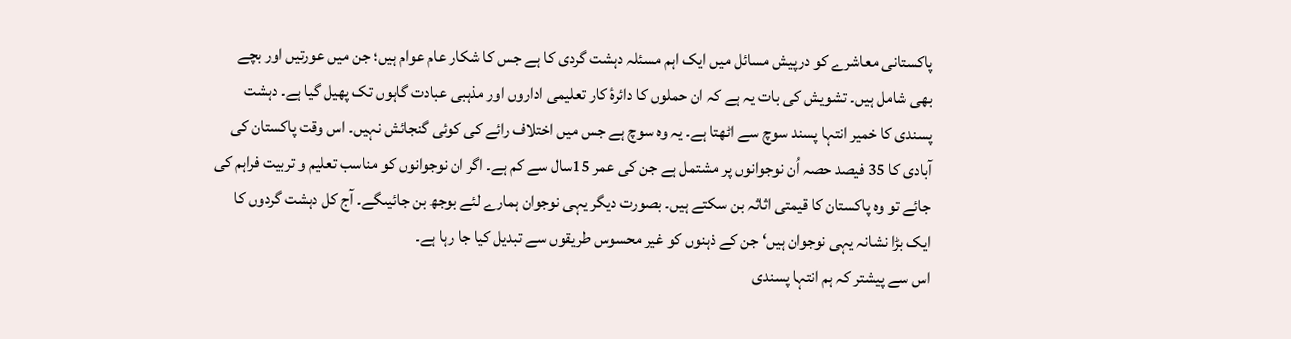پاکستانی معاشرے کو درپیش مسائل میں ایک اہم مسئلہ دہشت گردی کا ہے جس کا شکار عام عوام ہیں؛ جن میں عورتیں اور بچے بھی شامل ہیں۔ تشویش کی بات یہ ہے کہ ان حملوں کا دائرۂ کار تعلیمی اداروں اور مذہبی عبادت گاہوں تک پھیل گیا ہے۔ دہشت پسندی کا خمیر انتہا پسند سوچ سے اٹھتا ہے۔ یہ وہ سوچ ہے جس میں اختلاف رائے کی کوئی گنجائش نہیں۔ اس وقت پاکستان کی آبادی کا 35 فیصد حصہ اُن نوجوانوں پر مشتمل ہے جن کی عمر 15سال سے کم ہے۔ اگر ان نوجوانوں کو مناسب تعلیم و تربیت فراہم کی جائے تو وہ پاکستان کا قیمتی اثاثہ بن سکتے ہیں۔ بصورت دیگر یہی نوجوان ہمارے لئے بوجھ بن جائیںگے۔ آج کل دہشت گردوں کا ایک بڑا نشانہ یہی نوجوان ہیں‘ جن کے ذہنوں کو غیر محسوس طریقوں سے تبدیل کیا جا رہا ہے۔
اس سے پیشتر کہ ہم انتہا پسندی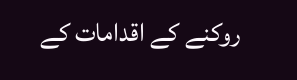روکنے کے اقدامات کے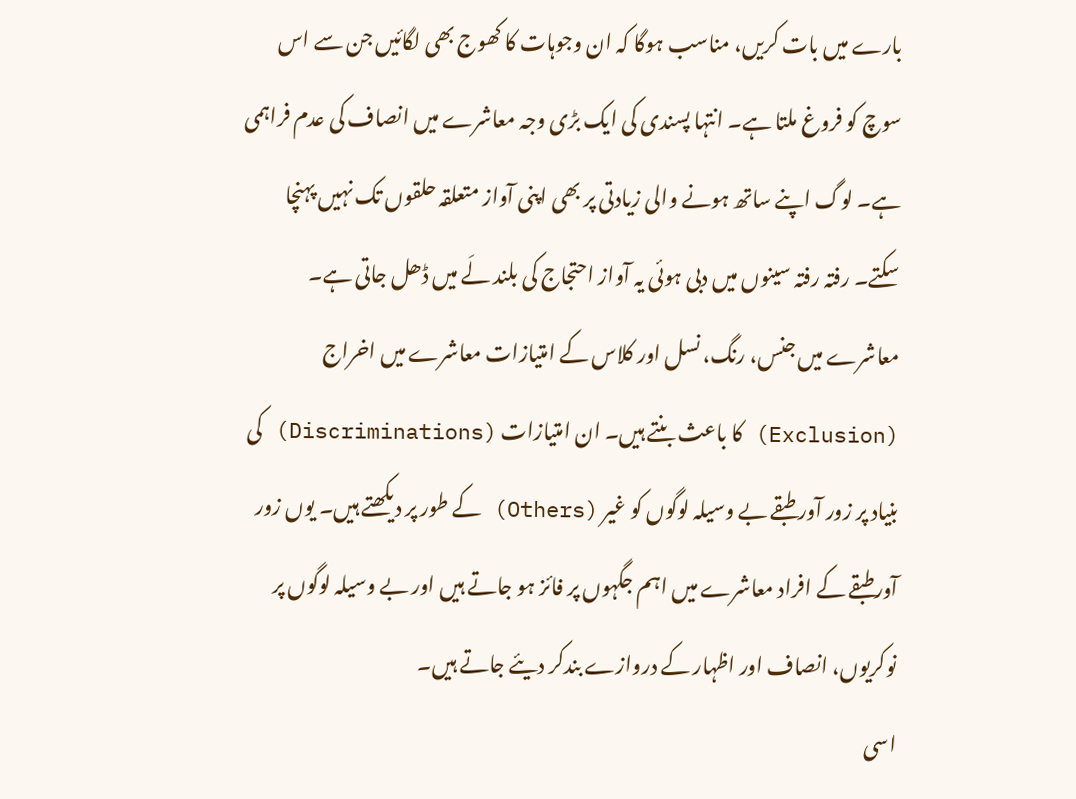بارے میں بات کریں، مناسب ہوگا کہ ان وجوہات کا کھوج بھی لگائیں جن سے اس سوچ کو فروغ ملتا ہے۔ انتہا پسندی کی ایک بڑی وجہ معاشرے میں انصاف کی عدم فراہمی ہے۔ لوگ اپنے ساتھ ہونے والی زیادتی پر بھی اپنی آواز متعلقہ حلقوں تک نہیں پہنچا سکتے۔ رفتہ رفتہ سینوں میں دبی ہوئی یہ آواز احتجاج کی بلند لَے میں ڈھل جاتی ہے۔ معاشرے میں جنس، رنگ، نسل اور کلاس کے امتیازات معاشرے میں اخراج (Exclusion) کا باعث بنتے ہیں۔ ان امتیازات (Discriminations) کی بنیاد پر زور آور طبقے بے وسیلہ لوگوں کو غیر (Others) کے طور پر دیکھتے ہیں۔ یوں زور آورطبقے کے افراد معاشرے میں اہم جگہوں پر فائز ہو جاتے ہیں اور بے وسیلہ لوگوں پر نوکریوں، انصاف اور اظہار کے دروازے بندکر دیئے جاتے ہیں۔
اسی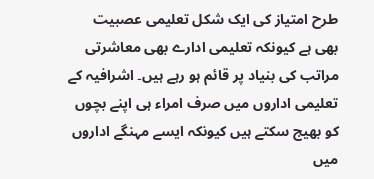طرح امتیاز کی ایک شکل تعلیمی عصبیت بھی ہے کیونکہ تعلیمی ادارے بھی معاشرتی مراتب کی بنیاد پر قائم ہو رہے ہیں۔ اشرافیہ کے تعلیمی اداروں میں صرف امراء ہی اپنے بچوں کو بھیج سکتے ہیں کیونکہ ایسے مہنگے اداروں میں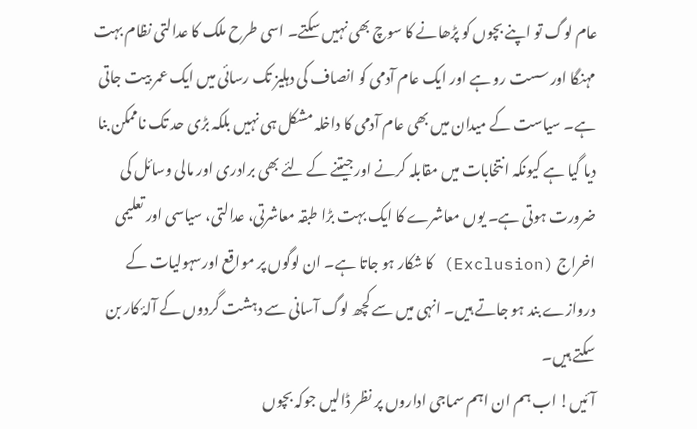عام لوگ تو اپنے بچوں کو پڑھانے کا سوچ بھی نہیں سکتے۔ اسی طرح ملک کا عدالتی نظام بہت مہنگا اور سست رو ہے اور ایک عام آدمی کو انصاف کی دہلیز تک رسائی میں ایک عمر بیت جاتی ہے۔ سیاست کے میدان میں بھی عام آدمی کا داخلہ مشکل ہی نہیں بلکہ بڑی حد تک ناممکن بنا دیا گیا ہے کیونکہ انتخابات میں مقابلہ کرنے اور جیتنے کے لئے بھی برادری اور مالی وسائل کی ضرورت ہوتی ہے۔ یوں معاشرے کا ایک بہت بڑا طبقہ معاشرتی، عدالتی، سیاسی اور تعلیمی اخراج (Exclusion) کا شکار ہو جاتا ہے۔ ان لوگوں پر مواقع اورسہولیات کے دروازے بند ہو جاتے ہیں۔ انہی میں سے کچھ لوگ آسانی سے دہشت گردوں کے آلۂ کار بن سکتے ہیں۔
آئیں! اب ہم ان اہم سماجی اداروں پر نظر ڈالیں جوکہ بچوں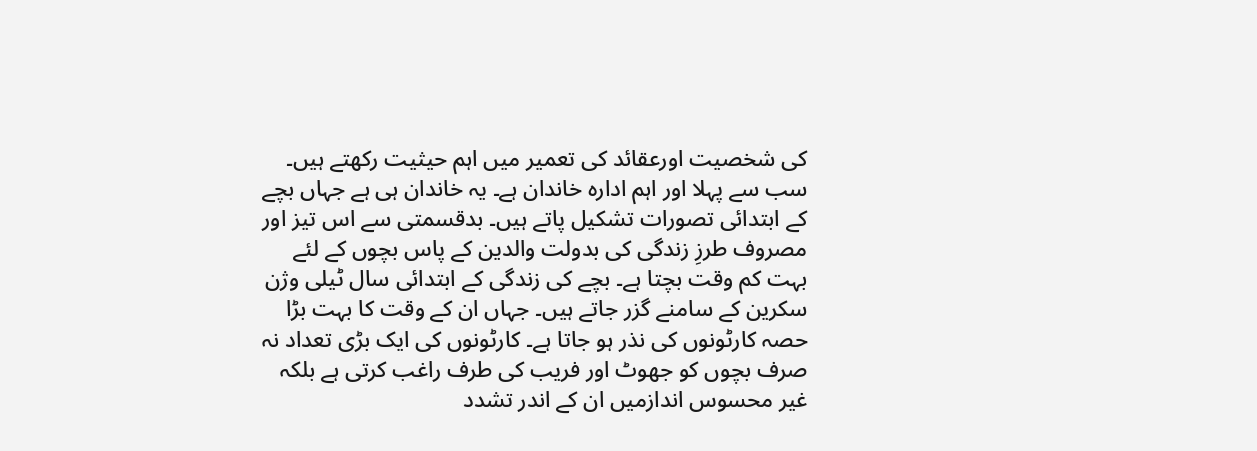کی شخصیت اورعقائد کی تعمیر میں اہم حیثیت رکھتے ہیں۔ سب سے پہلا اور اہم ادارہ خاندان ہے۔ یہ خاندان ہی ہے جہاں بچے کے ابتدائی تصورات تشکیل پاتے ہیں۔ بدقسمتی سے اس تیز اور مصروف طرزِ زندگی کی بدولت والدین کے پاس بچوں کے لئے بہت کم وقت بچتا ہے۔ بچے کی زندگی کے ابتدائی سال ٹیلی وژن سکرین کے سامنے گزر جاتے ہیں۔ جہاں ان کے وقت کا بہت بڑا حصہ کارٹونوں کی نذر ہو جاتا ہے۔ کارٹونوں کی ایک بڑی تعداد نہ صرف بچوں کو جھوٹ اور فریب کی طرف راغب کرتی ہے بلکہ غیر محسوس اندازمیں ان کے اندر تشدد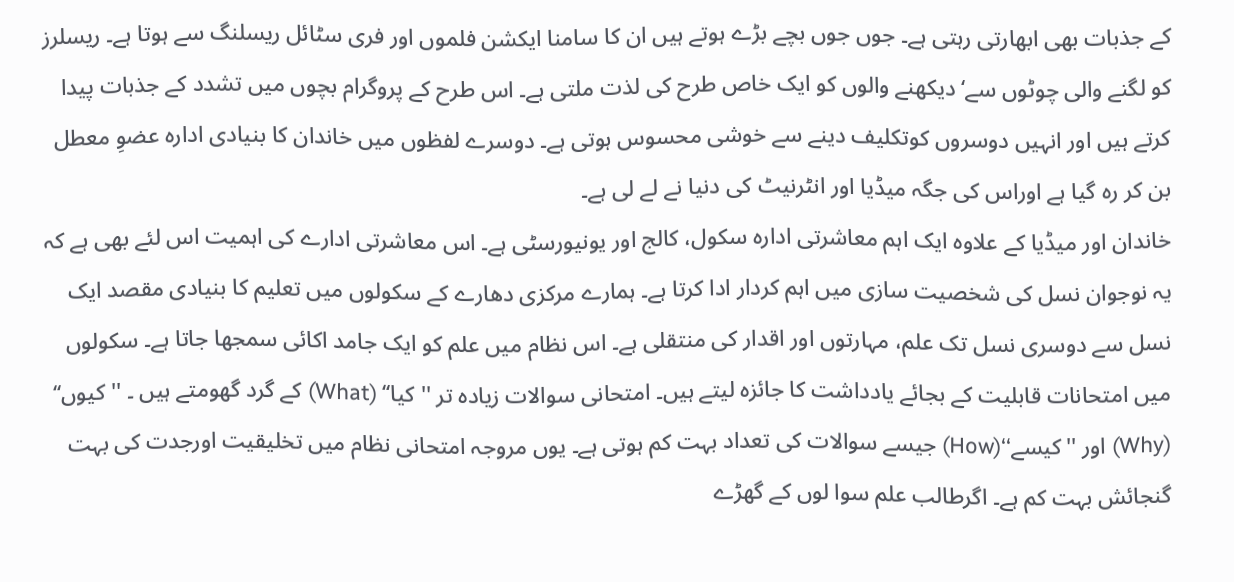کے جذبات بھی ابھارتی رہتی ہے۔ جوں جوں بچے بڑے ہوتے ہیں ان کا سامنا ایکشن فلموں اور فری سٹائل ریسلنگ سے ہوتا ہے۔ ریسلرز کو لگنے والی چوٹوں سے‘ دیکھنے والوں کو ایک خاص طرح کی لذت ملتی ہے۔ اس طرح کے پروگرام بچوں میں تشدد کے جذبات پیدا کرتے ہیں اور انہیں دوسروں کوتکلیف دینے سے خوشی محسوس ہوتی ہے۔ دوسرے لفظوں میں خاندان کا بنیادی ادارہ عضوِ معطل بن کر رہ گیا ہے اوراس کی جگہ میڈیا اور انٹرنیٹ کی دنیا نے لے لی ہے۔
خاندان اور میڈیا کے علاوہ ایک اہم معاشرتی ادارہ سکول، کالج اور یونیورسٹی ہے۔ اس معاشرتی ادارے کی اہمیت اس لئے بھی ہے کہ یہ نوجوان نسل کی شخصیت سازی میں اہم کردار ادا کرتا ہے۔ ہمارے مرکزی دھارے کے سکولوں میں تعلیم کا بنیادی مقصد ایک نسل سے دوسری نسل تک علم، مہارتوں اور اقدار کی منتقلی ہے۔ اس نظام میں علم کو ایک جامد اکائی سمجھا جاتا ہے۔ سکولوں میں امتحانات قابلیت کے بجائے یادداشت کا جائزہ لیتے ہیں۔ امتحانی سوالات زیادہ تر ''کیا‘‘ (What) کے گرد گھومتے ہیں ۔ ''کیوں‘‘ (Why) اور ''کیسے‘‘(How) جیسے سوالات کی تعداد بہت کم ہوتی ہے۔ یوں مروجہ امتحانی نظام میں تخلیقیت اورجدت کی بہت گنجائش بہت کم ہے۔ اگرطالب علم سوا لوں کے گھڑے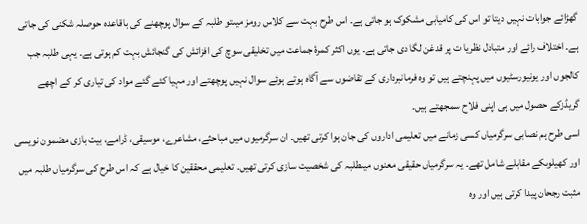گھڑائے جوابات نہیں دیتا تو اس کی کامیابی مشکوک ہو جاتی ہے۔ اس طرح بہت سے کلاس رومز میںتو طلبہ کے سوال پوچھنے کی باقاعدہ حوصلہ شکنی کی جاتی ہے۔ اختلاف رائے اور متبادل نظریا ت پر قدغن لگا دی جاتی ہے۔ یوں اکثر کمرۂ جماعت میں تخلیقی سوچ کی افزائش کی گنجائش بہت کم ہوتی ہے۔ یہی طلبہ جب کالجوں اور یونیورسٹیوں میں پہنچتے ہیں تو وہ فرمانبرداری کے تقاضوں سے آگاہ ہوتے ہوئے سوال نہیں پوچھتے اور مہیا کئے گئے مواد کی تیاری کر کے اچھے گریڈزکے حصول میں ہی اپنی فلاح سمجھتے ہیں۔
اسی طرح ہم نصابی سرگرمیاں کسی زمانے میں تعلیمی اداروں کی جان ہوا کرتی تھیں۔ ان سرگرمیوں میں مباحثے، مشاعرے، موسیقی، ڈرامے، بیت بازی مضمون نویسی اور کھیلوںکے مقابلے شامل تھے۔ یہ سرگرمیاں حقیقی معنوں میںطلبہ کی شخصیت سازی کرتی تھیں۔ تعلیمی محققین کا خیال ہے کہ اس طرح کی سرگرمیاں طلبہ میں مثبت رجحان پیدا کرتی ہیں اور وہ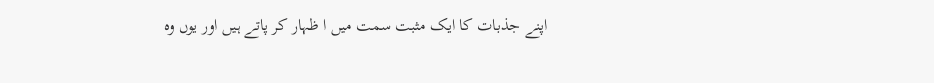اپنے جذبات کا ایک مثبت سمت میں ا ظہار کر پاتے ہیں اور یوں وہ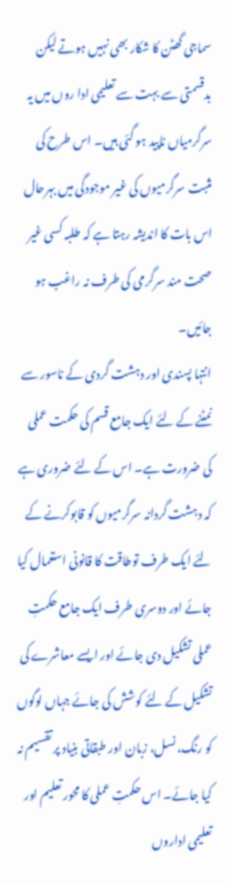سماجی گھٹن کا شکار بھی نہیں ہوتے لیکن بدقسمتی سے بہت سے تعلیمی ادا روں میں یہ سرگرمیاں ناپید ہو گئی ہیں۔ اس طرح کی مثبت سرگرمیوں کی غیر موجودگی میں بہرحال اس بات کا اندیشہ رہتا ہے کہ طلبہ کسی غیر صحت مند سرگرمی کی طرف نہ راغب ہو جائیں۔
انتہا پسندی اور دہشت گردی کے ناسور سے نمٹنے کے لئے ایک جامع قسم کی حکمت عملی کی ضرورت ہے۔ اس کے لئے ضروری ہے کہ دہشت گردانہ سرگرمیوں کو قابوکرنے کے لئے ایک طرف توطاقت کا قانونی استعمال کیا جائے اور دوسری طرف ایک جامع حکمتِ عملی تشکیل دی جائے اور ایسے معاشرے کی تشکیل کے لئے کوشش کی جائے جہاں لوگوں کو رنگ، نسل، زبان اور طبقاتی بنیاد پر تقسیم نہ کیا جائے۔ اس حکمتِ عملی کا محور تعلیم اور تعلیمی اداروں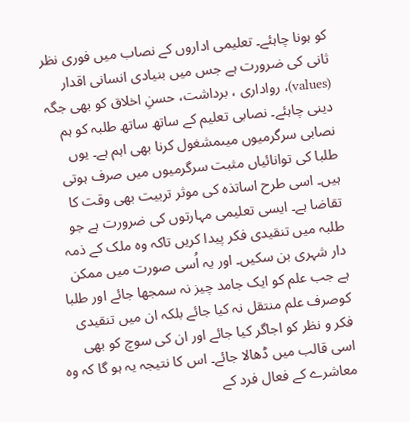کو ہونا چاہئے۔ تعلیمی اداروں کے نصاب میں فوری نظر ثانی کی ضرورت ہے جس میں بنیادی انسانی اقدار (values)، رواداری ، برداشت، حسنِ اخلاق کو بھی جگہ دینی چاہئے۔ نصابی تعلیم کے ساتھ ساتھ طلبہ کو ہم نصابی سرگرمیوں میںمشغول کرنا بھی اہم ہے۔ یوں طلبا کی توانائیاں مثبت سرگرمیوں میں صرف ہوتی ہیں۔ اسی طرح اساتذہ کی موثر تربیت بھی وقت کا تقاضا ہے۔ ایسی تعلیمی مہارتوں کی ضرورت ہے جو طلبہ میں تنقیدی فکر پیدا کریں تاکہ وہ ملک کے ذمہ دار شہری بن سکیں۔ اور یہ اُسی صورت میں ممکن ہے جب علم کو ایک جامد چیز نہ سمجھا جائے اور طلبا کوصرف علم منتقل نہ کیا جائے بلکہ ان میں تنقیدی فکر و نظر کو اجاگر کیا جائے اور ان کی سوچ کو بھی اسی قالب میں ڈھالا جائے۔ اس کا نتیجہ یہ ہو گا کہ وہ معاشرے کے فعال فرد کے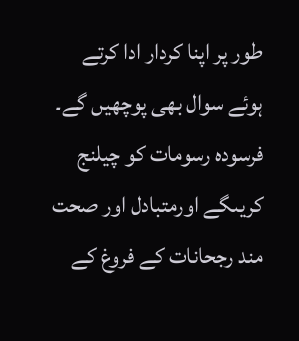طور پر اپنا کردار ادا کرتے ہوئے سوال بھی پوچھیں گے۔ فرسودہ رسومات کو چیلنج کریںگے اورمتبادل اور صحت مند رجحانات کے فروغ کے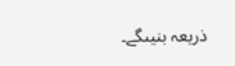ذریعہ بنیںگے۔